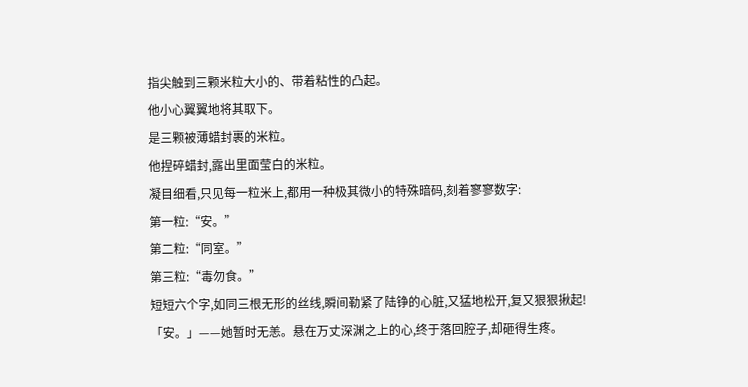指尖触到三颗米粒大小的、带着粘性的凸起。
他小心翼翼地将其取下。
是三颗被薄蜡封裹的米粒。
他捏碎蜡封,露出里面莹白的米粒。
凝目细看,只见每一粒米上,都用一种极其微小的特殊暗码,刻着寥寥数字:
第一粒:“安。”
第二粒:“同室。”
第三粒:“毒勿食。”
短短六个字,如同三根无形的丝线,瞬间勒紧了陆铮的心脏,又猛地松开,复又狠狠揪起!
「安。」——她暂时无恙。悬在万丈深渊之上的心,终于落回腔子,却砸得生疼。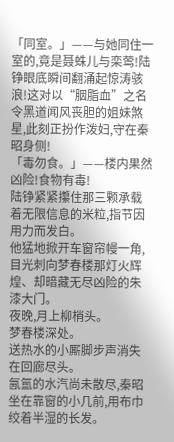「同室。」——与她同住一室的,竟是聂蛛儿与栾莺!陆铮眼底瞬间翻涌起惊涛骇浪!这对以“胭脂血”之名令黑道闻风丧胆的姐妹煞星,此刻正扮作泼妇,守在秦昭身侧!
「毒勿食。」——楼内果然凶险!食物有毒!
陆铮紧紧攥住那三颗承载着无限信息的米粒,指节因用力而发白。
他猛地掀开车窗帘幔一角,目光刺向梦春楼那灯火辉煌、却暗藏无尽凶险的朱漆大门。
夜晚,月上柳梢头。
梦春楼深处。
送热水的小厮脚步声消失在回廊尽头。
氤氲的水汽尚未散尽,秦昭坐在靠窗的小几前,用布巾绞着半湿的长发。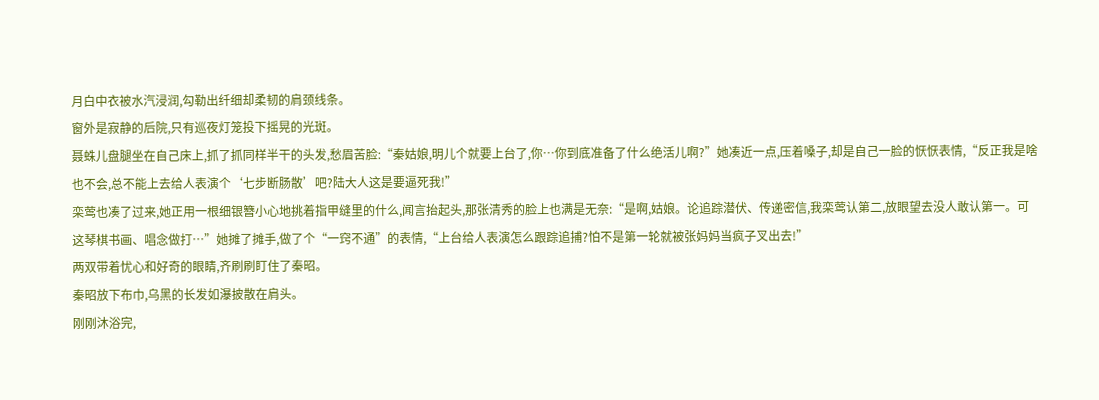月白中衣被水汽浸润,勾勒出纤细却柔韧的肩颈线条。
窗外是寂静的后院,只有巡夜灯笼投下摇晃的光斑。
聂蛛儿盘腿坐在自己床上,抓了抓同样半干的头发,愁眉苦脸:“秦姑娘,明儿个就要上台了,你…你到底准备了什么绝活儿啊?”她凑近一点,压着嗓子,却是自己一脸的恹恹表情,“反正我是啥也不会,总不能上去给人表演个‘七步断肠散’吧?陆大人这是要逼死我!”
栾莺也凑了过来,她正用一根细银簪小心地挑着指甲缝里的什么,闻言抬起头,那张清秀的脸上也满是无奈:“是啊,姑娘。论追踪潜伏、传递密信,我栾莺认第二,放眼望去没人敢认第一。可这琴棋书画、唱念做打…”她摊了摊手,做了个“一窍不通”的表情,“上台给人表演怎么跟踪追捕?怕不是第一轮就被张妈妈当疯子叉出去!”
两双带着忧心和好奇的眼睛,齐刷刷盯住了秦昭。
秦昭放下布巾,乌黑的长发如瀑披散在肩头。
刚刚沐浴完,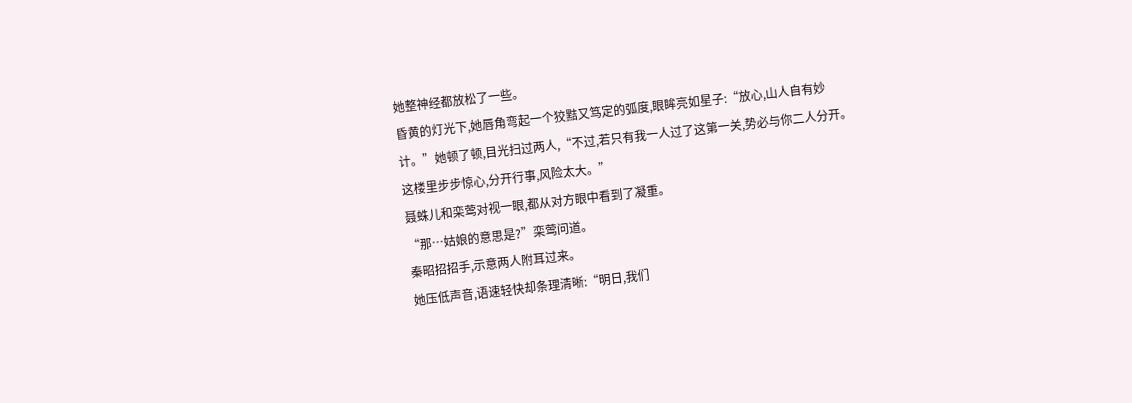她整神经都放松了一些。
昏黄的灯光下,她唇角弯起一个狡黠又笃定的弧度,眼眸亮如星子:“放心,山人自有妙计。”她顿了顿,目光扫过两人,“不过,若只有我一人过了这第一关,势必与你二人分开。这楼里步步惊心,分开行事,风险太大。”
聂蛛儿和栾莺对视一眼,都从对方眼中看到了凝重。
“那…姑娘的意思是?”栾莺问道。
秦昭招招手,示意两人附耳过来。
她压低声音,语速轻快却条理清晰:“明日,我们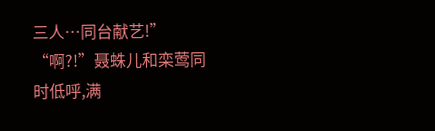三人…同台献艺!”
“啊?!”聂蛛儿和栾莺同时低呼,满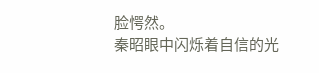脸愕然。
秦昭眼中闪烁着自信的光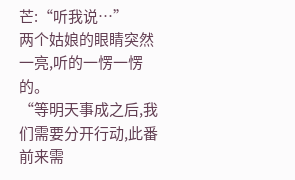芒:“听我说…”
两个姑娘的眼睛突然一亮,听的一愣一愣的。
“等明天事成之后,我们需要分开行动,此番前来需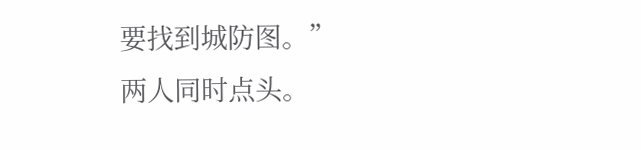要找到城防图。”
两人同时点头。